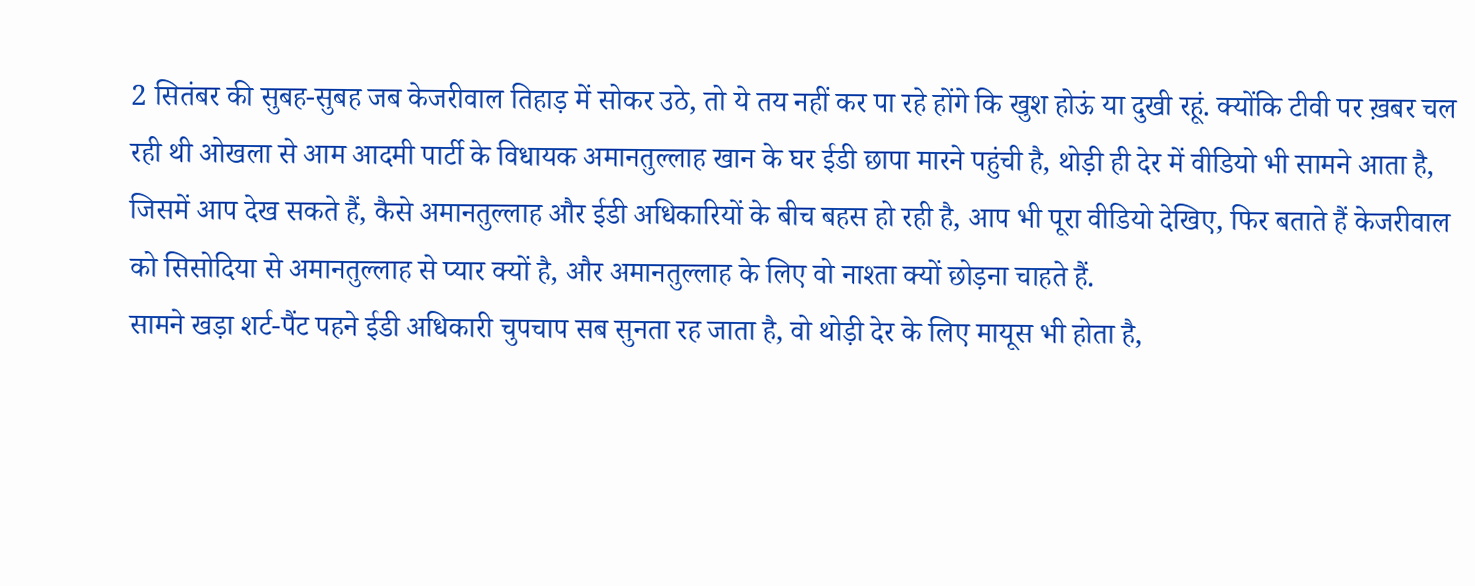2 सितंबर की सुबह-सुबह जब केजरीवाल तिहाड़ में सोकर उठे, तो ये तय नहीं कर पा रहे होंगे कि खुश होऊं या दुखी रहूं. क्योंकि टीवी पर ख़बर चल रही थी ओखला से आम आदमी पार्टी के विधायक अमानतुल्लाह खान के घर ईडी छापा मारने पहुंची है, थोड़ी ही देर में वीडियो भी सामने आता है, जिसमें आप देख सकते हैं, कैसे अमानतुल्लाह और ईडी अधिकारियों के बीच बहस हो रही है, आप भी पूरा वीडियो देखिए, फिर बताते हैं केजरीवाल को सिसोदिया से अमानतुल्लाह से प्यार क्यों है, और अमानतुल्लाह के लिए वो नाश्ता क्यों छोड़ना चाहते हैं.
सामने खड़ा शर्ट-पैंट पहने ईडी अधिकारी चुपचाप सब सुनता रह जाता है, वो थोड़ी देर के लिए मायूस भी होता है,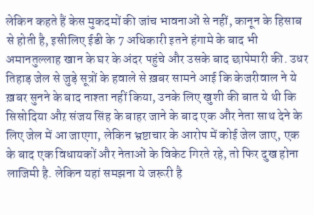लेकिन कहते हैं केस मुकदमों की जांच भावनाओं से नहीं, कानून के हिसाब से होती है, इसीलिए ईडी के 7 अधिकारी इतने हंगामे के बाद भी अमानतुल्लाह खान के घर के अंदर पहुंचे और उसके बाद छापेमारी की. उधर तिहाड़ जेल से जुड़े सूत्रों के हवाले से ख़बर सामने आई कि केजरीवाल ने ये ख़बर सुनने के बाद नाश्ता नहीं किया, उनके लिए खुशी की बात ये थी कि सिसोदिया औऱ संजय सिंह के बाहर जाने के बाद एक और नेता साथ देने के लिए जेल में आ जाएगा, लेकिन भ्रष्टाचार के आरोप में कोई जेल जाए, एक के बाद एक विधायकों और नेताओं के विकेट गिरते रहे, तो फिर दुख होना लाजिमी है. लेकिन यहां समझना ये जरूरी है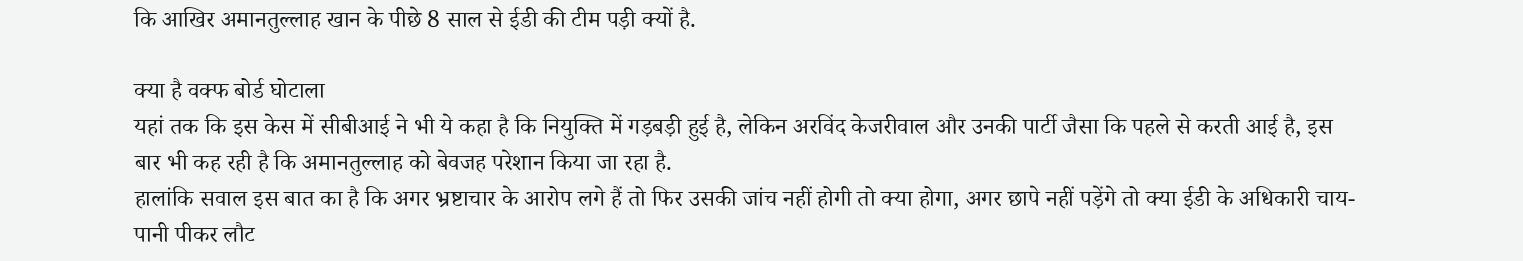कि आखिर अमानतुल्लाह खान के पीछे 8 साल से ईडी की टीम पड़ी क्यों है.

क्या है वक्फ बोर्ड घोटाला
यहां तक कि इस केस में सीबीआई ने भी ये कहा है कि नियुक्ति में गड़बड़ी हुई है, लेकिन अरविंद केजरीवाल और उनकी पार्टी जैसा कि पहले से करती आई है, इस बार भी कह रही है कि अमानतुल्लाह को बेवजह परेशान किया जा रहा है.
हालांकि सवाल इस बात का है कि अगर भ्रष्टाचार के आरोप लगे हैं तो फिर उसकी जांच नहीं होगी तो क्या होगा, अगर छापे नहीं पड़ेंगे तो क्या ईडी के अधिकारी चाय-पानी पीकर लौट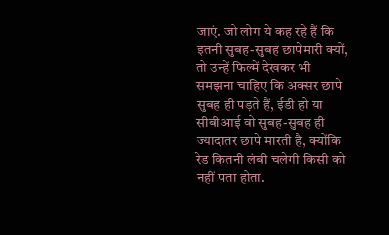जाएं. जो लोग ये कह रहे हैं कि इतनी सुबह-सुबह छापेमारी क्यों, तो उन्हें फिल्में देखकर भी समझना चाहिए कि अक्सर छापे सुबह ही पड़ते हैं, ईडी हो या सीबीआई वो सुबह-सुबह ही ज्यादातर छापे मारती है, क्योंकि रेड कितनी लंबी चलेगी किसी को नहीं पता होता.